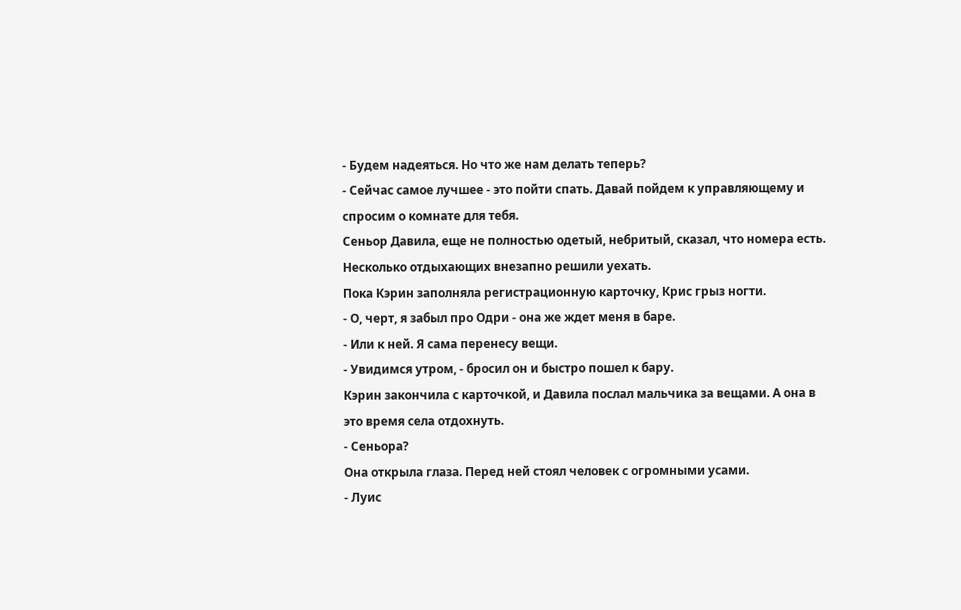- Будем надеяться. Но что же нам делать теперь?
- Сейчас самое лучшее - это пойти спать. Давай пойдем к управляющему и спросим о комнате для тебя.
Сеньор Давила, еще не полностью одетый, небритый, сказал, что номера есть. Несколько отдыхающих внезапно решили уехать.
Пока Кэрин заполняла регистрационную карточку, Крис грыз ногти.
- О, черт, я забыл про Одри - она же ждет меня в баре.
- Или к ней. Я сама перенесу вещи.
- Увидимся утром, - бросил он и быстро пошел к бару.
Кэрин закончила с карточкой, и Давила послал мальчика за вещами. А она в это время села отдохнуть.
- Сеньора?
Она открыла глаза. Перед ней стоял человек с огромными усами.
- Луис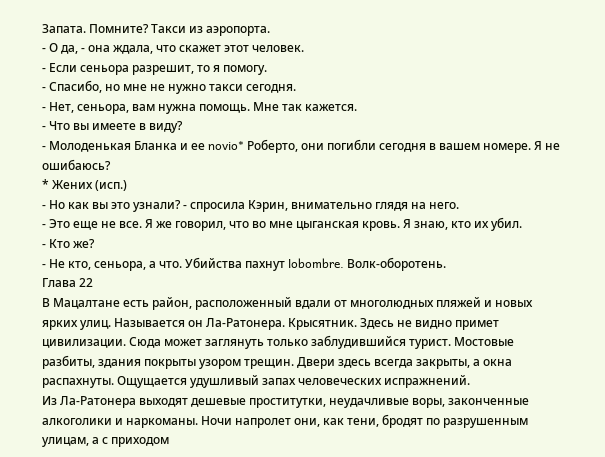Запата. Помните? Такси из аэропорта.
- О да, - она ждала, что скажет этот человек.
- Если сеньора разрешит, то я помогу.
- Спасибо, но мне не нужно такси сегодня.
- Нет, сеньора, вам нужна помощь. Мне так кажется.
- Что вы имеете в виду?
- Молоденькая Бланка и ее novio* Роберто, они погибли сегодня в вашем номере. Я не ошибаюсь?
* Жених (исп.)
- Но как вы это узнали? - спросила Кэрин, внимательно глядя на него.
- Это еще не все. Я же говорил, что во мне цыганская кровь. Я знаю, кто их убил.
- Кто же?
- Не кто, сеньора, а что. Убийства пахнут lobombre. Волк-оборотень.
Глава 22
В Мацалтане есть район, расположенный вдали от многолюдных пляжей и новых ярких улиц. Называется он Ла-Ратонера. Крысятник. Здесь не видно примет цивилизации. Сюда может заглянуть только заблудившийся турист. Мостовые разбиты, здания покрыты узором трещин. Двери здесь всегда закрыты, а окна распахнуты. Ощущается удушливый запах человеческих испражнений.
Из Ла-Ратонера выходят дешевые проститутки, неудачливые воры, законченные алкоголики и наркоманы. Ночи напролет они, как тени, бродят по разрушенным улицам, а с приходом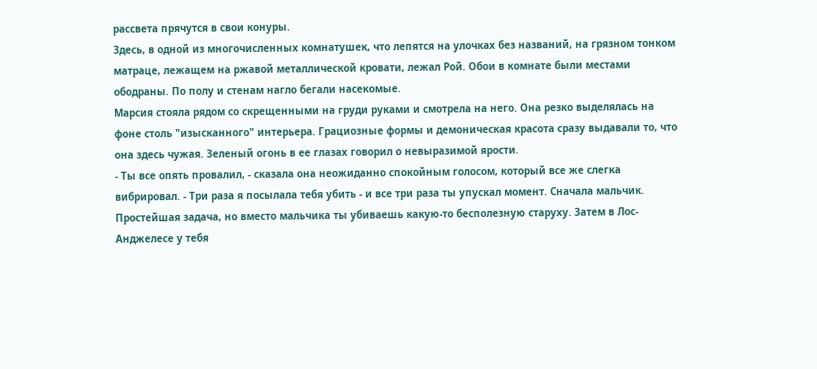рассвета прячутся в свои конуры.
Здесь, в одной из многочисленных комнатушек, что лепятся на улочках без названий, на грязном тонком матраце, лежащем на ржавой металлической кровати, лежал Рой. Обои в комнате были местами ободраны. По полу и стенам нагло бегали насекомые.
Марсия стояла рядом со скрещенными на груди руками и смотрела на него. Она резко выделялась на фоне столь "изысканного" интерьера. Грациозные формы и демоническая красота сразу выдавали то, что она здесь чужая. Зеленый огонь в ее глазах говорил о невыразимой ярости.
- Ты все опять провалил, - сказала она неожиданно спокойным голосом, который все же слегка вибрировал. - Три раза я посылала тебя убить - и все три раза ты упускал момент. Сначала мальчик. Простейшая задача, но вместо мальчика ты убиваешь какую-то бесполезную старуху. Затем в Лос-Анджелесе у тебя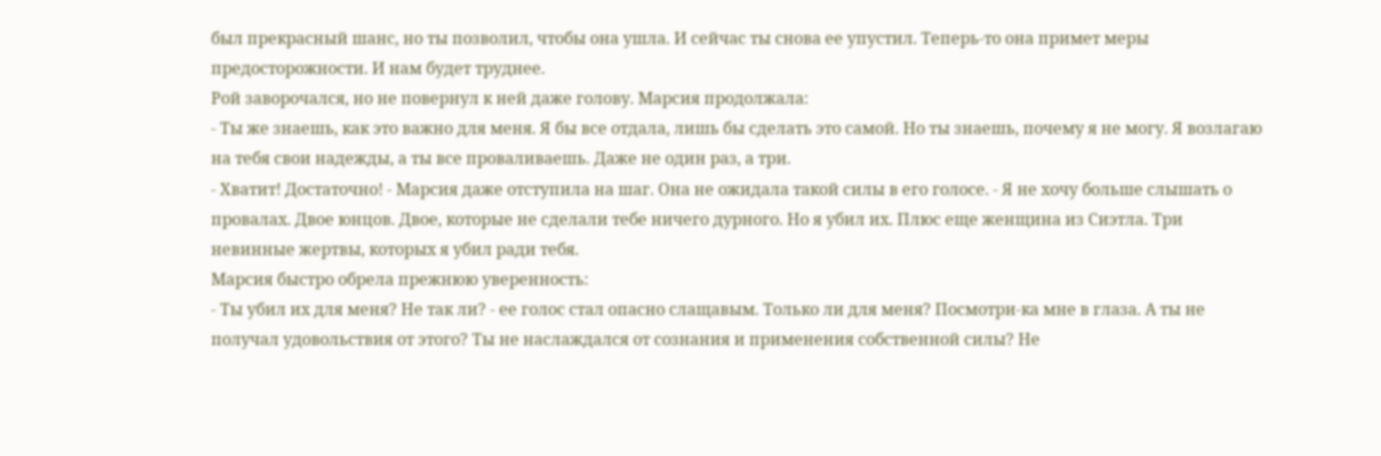был прекрасный шанс, но ты позволил, чтобы она ушла. И сейчас ты снова ее упустил. Теперь-то она примет меры предосторожности. И нам будет труднее.
Рой заворочался, но не повернул к ней даже голову. Марсия продолжала:
- Ты же знаешь, как это важно для меня. Я бы все отдала, лишь бы сделать это самой. Но ты знаешь, почему я не могу. Я возлагаю на тебя свои надежды, а ты все проваливаешь. Даже не один раз, а три.
- Хватит! Достаточно! - Марсия даже отступила на шаг. Она не ожидала такой силы в его голосе. - Я не хочу больше слышать о провалах. Двое юнцов. Двое, которые не сделали тебе ничего дурного. Но я убил их. Плюс еще женщина из Сиэтла. Три невинные жертвы, которых я убил ради тебя.
Марсия быстро обрела прежнюю уверенность:
- Ты убил их для меня? Не так ли? - ее голос стал опасно слащавым. Только ли для меня? Посмотри-ка мне в глаза. А ты не получал удовольствия от этого? Ты не наслаждался от сознания и применения собственной силы? Не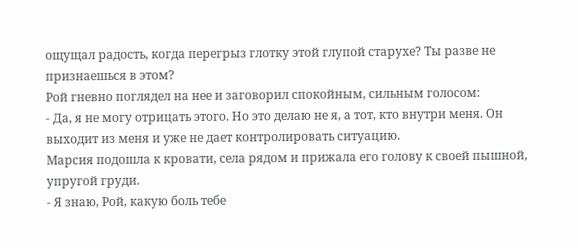ощущал радость, когда перегрыз глотку этой глупой старухе? Ты разве не признаешься в этом?
Рой гневно поглядел на нее и заговорил спокойным, сильным голосом:
- Да, я не могу отрицать этого. Но это делаю не я, а тот, кто внутри меня. Он выходит из меня и уже не дает контролировать ситуацию.
Марсия подошла к кровати, села рядом и прижала его голову к своей пышной, упругой груди.
- Я знаю, Рой, какую боль тебе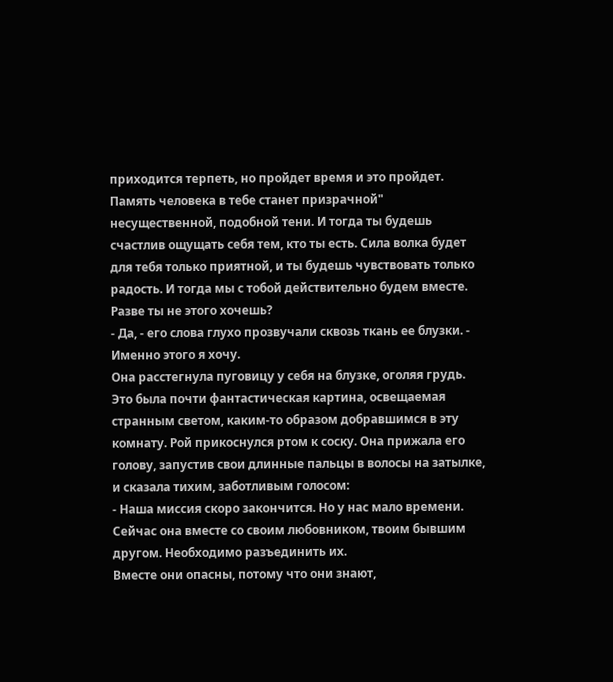приходится терпеть, но пройдет время и это пройдет. Память человека в тебе станет призрачной" несущественной, подобной тени. И тогда ты будешь счастлив ощущать себя тем, кто ты есть. Сила волка будет для тебя только приятной, и ты будешь чувствовать только радость. И тогда мы с тобой действительно будем вместе. Разве ты не этого хочешь?
- Да, - его слова глухо прозвучали сквозь ткань ее блузки. - Именно этого я хочу.
Она расстегнула пуговицу у себя на блузке, оголяя грудь. Это была почти фантастическая картина, освещаемая странным светом, каким-то образом добравшимся в эту комнату. Рой прикоснулся ртом к соску. Она прижала его голову, запустив свои длинные пальцы в волосы на затылке, и сказала тихим, заботливым голосом:
- Наша миссия скоро закончится. Но у нас мало времени. Сейчас она вместе со своим любовником, твоим бывшим другом. Необходимо разъединить их.
Вместе они опасны, потому что они знают,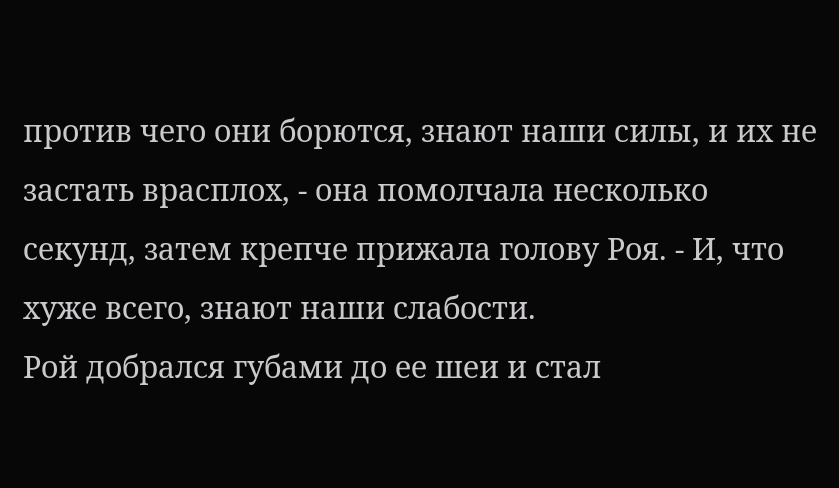против чего они борются, знают наши силы, и их не застать врасплох, - она помолчала несколько секунд, затем крепче прижала голову Роя. - И, что хуже всего, знают наши слабости.
Рой добрался губами до ее шеи и стал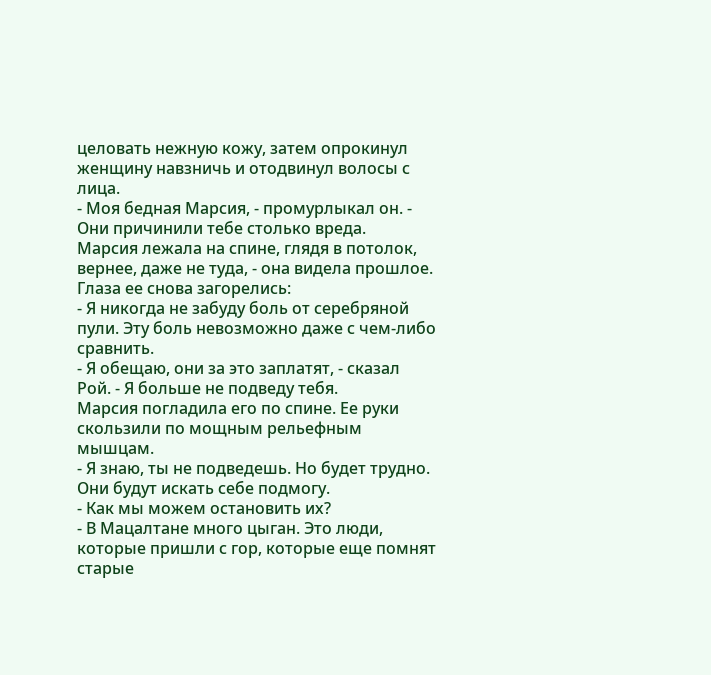целовать нежную кожу, затем опрокинул женщину навзничь и отодвинул волосы с лица.
- Моя бедная Марсия, - промурлыкал он. - Они причинили тебе столько вреда.
Марсия лежала на спине, глядя в потолок, вернее, даже не туда, - она видела прошлое. Глаза ее снова загорелись:
- Я никогда не забуду боль от серебряной пули. Эту боль невозможно даже с чем-либо сравнить.
- Я обещаю, они за это заплатят, - сказал Рой. - Я больше не подведу тебя.
Марсия погладила его по спине. Ее руки скользили по мощным рельефным мышцам.
- Я знаю, ты не подведешь. Но будет трудно. Они будут искать себе подмогу.
- Как мы можем остановить их?
- В Мацалтане много цыган. Это люди, которые пришли с гор, которые еще помнят старые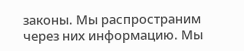законы. Мы распространим через них информацию. Мы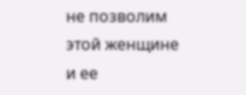не позволим этой женщине и ее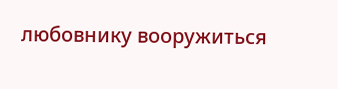любовнику вооружиться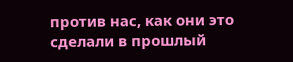против нас, как они это сделали в прошлый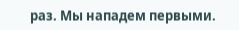раз. Мы нападем первыми.